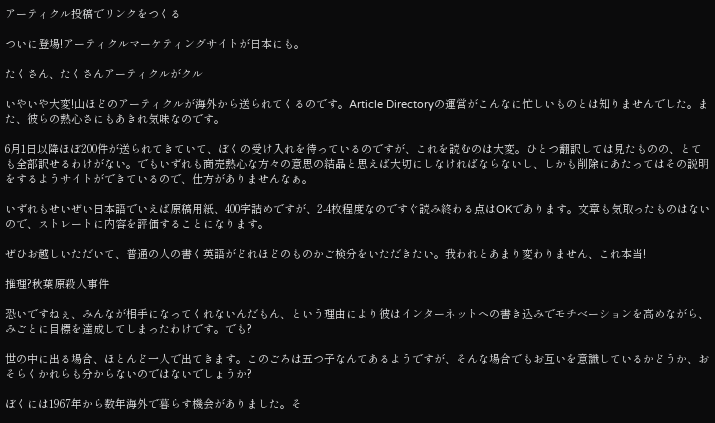アーティクル投稿でリンクをつくる

ついに登場!アーティクルマーケティングサイトが日本にも。

たくさん、たくさんアーティクルがクル

いやいや大変!山ほどのアーティクルが海外から送られてくるのです。Article Directoryの運営がこんなに忙しいものとは知りませんでした。また、彼らの熱心さにもあきれ気味なのです。

6月1日以降ほぼ200件が送られてきていて、ぼくの受け入れを待っているのですが、これを読むのは大変。ひとつ翻訳しては見たものの、とても全部訳せるわけがない。でもいずれも商売熱心な方々の意思の結晶と思えば大切にしなければならないし、しかも削除にあたってはその説明をするようサイトができているので、仕方がありませんなぁ。

いずれもせいぜい日本語でいえば原稿用紙、400字詰めですが、2-4枚程度なのですぐ読み終わる点はOKであります。文章も気取ったものはないので、ストレートに内容を評価することになります。

ぜひお越しいただいて、普通の人の書く英語がどれほどのものかご検分をいただきたい。我われとあまり変わりません、これ本当!

推理?秋葉原殺人事件

恐いですねぇ、みんなが相手になってくれないんだもん、という理由により彼はインターネットへの書き込みでモチベーションを高めながら、みごとに目標を達成してしまったわけです。でも?

世の中に出る場合、ほとんど一人で出てきます。このごろは五つ子なんてあるようですが、そんな場合でもお互いを意識しているかどうか、おそらくかれらも分からないのではないでしょうか?

ぼくには1967年から数年海外で暮らす機会がありました。そ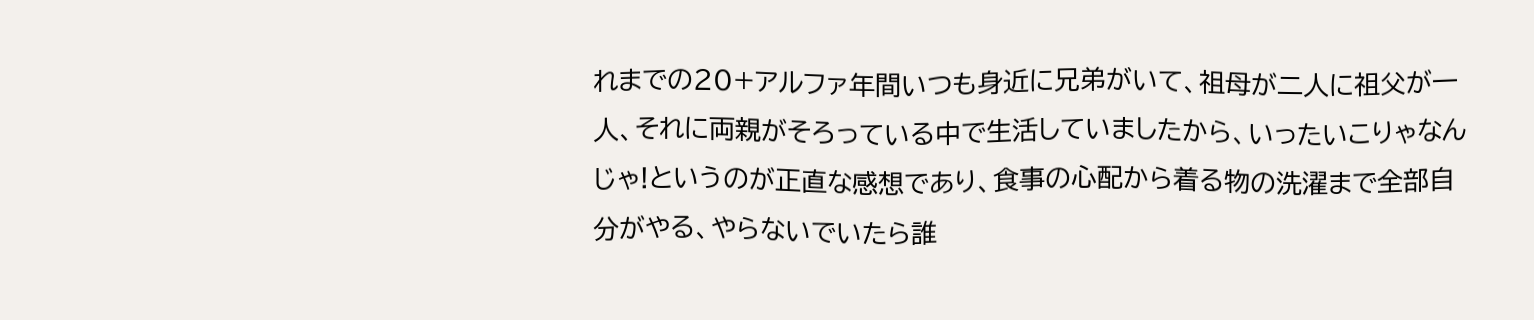れまでの20+アルファ年間いつも身近に兄弟がいて、祖母が二人に祖父が一人、それに両親がそろっている中で生活していましたから、いったいこりゃなんじゃ!というのが正直な感想であり、食事の心配から着る物の洗濯まで全部自分がやる、やらないでいたら誰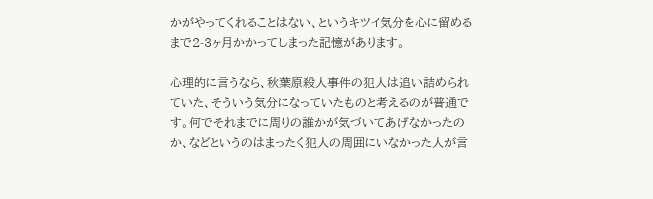かがやってくれることはない、というキツイ気分を心に留めるまで2-3ヶ月かかってしまった記憶があります。

心理的に言うなら、秋葉原殺人事件の犯人は追い詰められていた、そういう気分になっていたものと考えるのが普通です。何でそれまでに周りの誰かが気づいてあげなかったのか、などというのはまったく犯人の周囲にいなかった人が言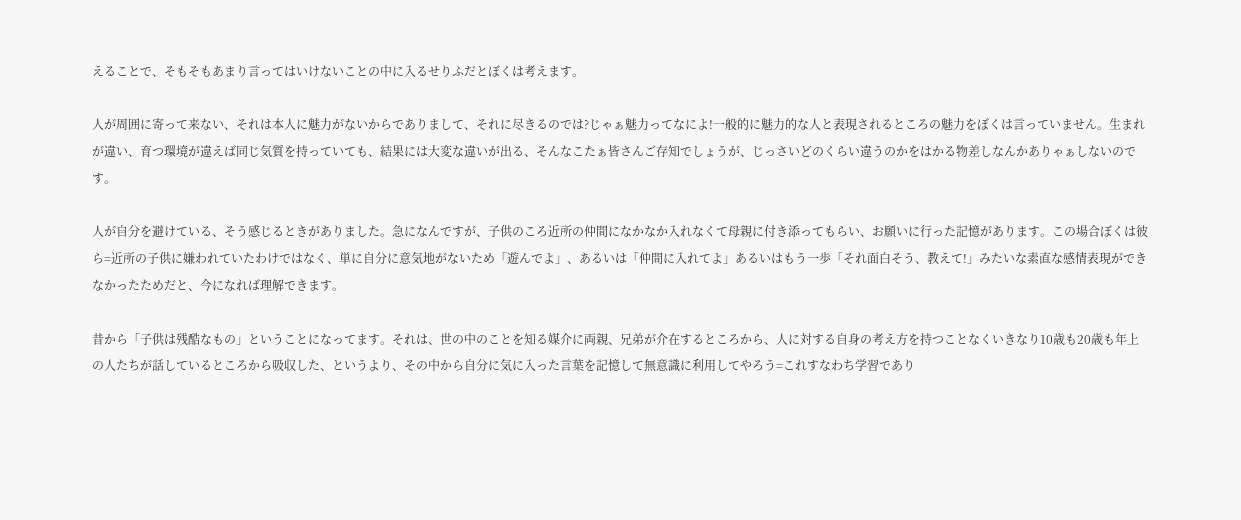えることで、そもそもあまり言ってはいけないことの中に入るせりふだとぼくは考えます。

人が周囲に寄って来ない、それは本人に魅力がないからでありまして、それに尽きるのでは?じゃぁ魅力ってなによ!一般的に魅力的な人と表現されるところの魅力をぼくは言っていません。生まれが違い、育つ環境が違えば同じ気質を持っていても、結果には大変な違いが出る、そんなこたぁ皆さんご存知でしょうが、じっさいどのくらい違うのかをはかる物差しなんかありゃぁしないのです。

人が自分を避けている、そう感じるときがありました。急になんですが、子供のころ近所の仲間になかなか入れなくて母親に付き添ってもらい、お願いに行った記憶があります。この場合ぼくは彼ら=近所の子供に嫌われていたわけではなく、単に自分に意気地がないため「遊んでよ」、あるいは「仲間に入れてよ」あるいはもう一歩「それ面白そう、教えて!」みたいな素直な感情表現ができなかったためだと、今になれば理解できます。

昔から「子供は残酷なもの」ということになってます。それは、世の中のことを知る媒介に両親、兄弟が介在するところから、人に対する自身の考え方を持つことなくいきなり10歳も20歳も年上の人たちが話しているところから吸収した、というより、その中から自分に気に入った言葉を記憶して無意識に利用してやろう=これすなわち学習であり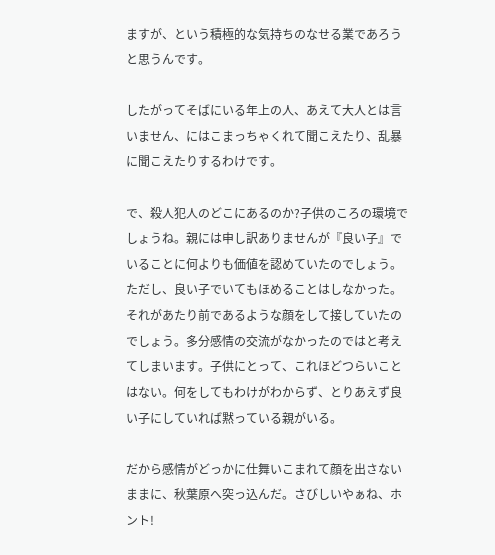ますが、という積極的な気持ちのなせる業であろうと思うんです。

したがってそばにいる年上の人、あえて大人とは言いません、にはこまっちゃくれて聞こえたり、乱暴に聞こえたりするわけです。

で、殺人犯人のどこにあるのか?子供のころの環境でしょうね。親には申し訳ありませんが『良い子』でいることに何よりも価値を認めていたのでしょう。ただし、良い子でいてもほめることはしなかった。それがあたり前であるような顔をして接していたのでしょう。多分感情の交流がなかったのではと考えてしまいます。子供にとって、これほどつらいことはない。何をしてもわけがわからず、とりあえず良い子にしていれば黙っている親がいる。

だから感情がどっかに仕舞いこまれて顔を出さないままに、秋葉原へ突っ込んだ。さびしいやぁね、ホント!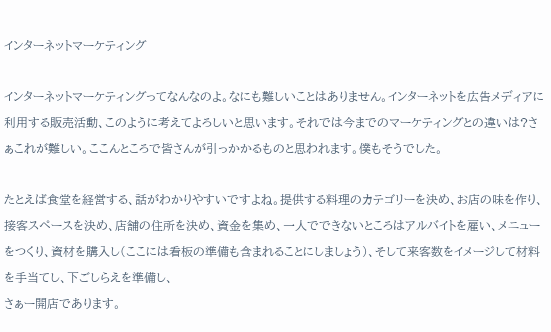インターネットマーケティング

インターネットマーケティングってなんなのよ。なにも難しいことはありません。インターネットを広告メディアに利用する販売活動、このように考えてよろしいと思います。それでは今までのマーケティングとの違いは?さぁこれが難しい。ここんところで皆さんが引っかかるものと思われます。僕もそうでした。

たとえば食堂を経営する、話がわかりやすいですよね。提供する料理のカテゴリーを決め、お店の味を作り、接客スペースを決め、店舗の住所を決め、資金を集め、一人でできないところはアルバイトを雇い、メニューをつくり、資材を購入し(ここには看板の準備も含まれることにしましょう)、そして来客数をイメージして材料を手当てし、下ごしらえを準備し、
さぁー開店であります。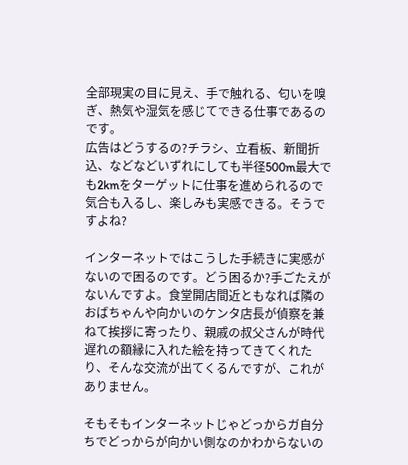全部現実の目に見え、手で触れる、匂いを嗅ぎ、熱気や湿気を感じてできる仕事であるのです。
広告はどうするの?チラシ、立看板、新聞折込、などなどいずれにしても半径500m最大でも2kmをターゲットに仕事を進められるので気合も入るし、楽しみも実感できる。そうですよね?

インターネットではこうした手続きに実感がないので困るのです。どう困るか?手ごたえがないんですよ。食堂開店間近ともなれば隣のおばちゃんや向かいのケンタ店長が偵察を兼ねて挨拶に寄ったり、親戚の叔父さんが時代遅れの額縁に入れた絵を持ってきてくれたり、そんな交流が出てくるんですが、これがありません。

そもそもインターネットじゃどっからガ自分ちでどっからが向かい側なのかわからないの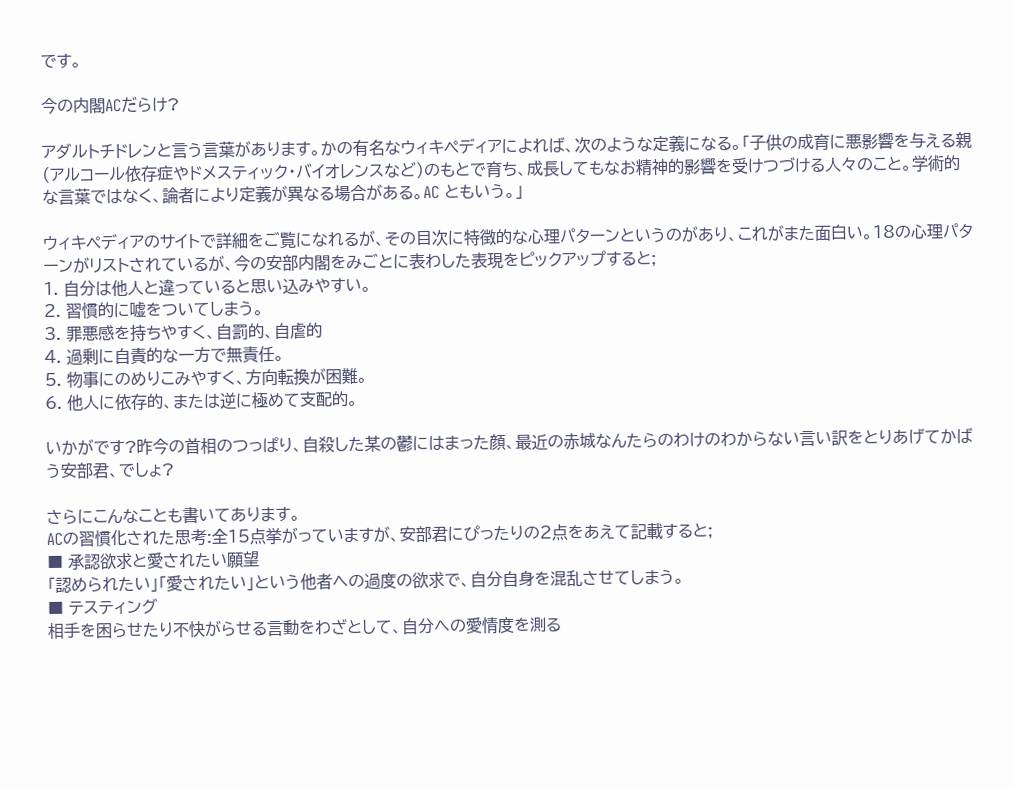です。

今の内閣ACだらけ?

アダルトチドレンと言う言葉があります。かの有名なウィキペディアによれば、次のような定義になる。「子供の成育に悪影響を与える親(アルコール依存症やドメスティック・バイオレンスなど)のもとで育ち、成長してもなお精神的影響を受けつづける人々のこと。学術的な言葉ではなく、論者により定義が異なる場合がある。AC ともいう。」

ウィキペディアのサイトで詳細をご覧になれるが、その目次に特徴的な心理パターンというのがあり、これがまた面白い。18の心理パターンがリストされているが、今の安部内閣をみごとに表わした表現をピックアップすると;
1. 自分は他人と違っていると思い込みやすい。
2. 習慣的に嘘をついてしまう。
3. 罪悪感を持ちやすく、自罰的、自虐的
4. 過剰に自責的な一方で無責任。
5. 物事にのめりこみやすく、方向転換が困難。
6. 他人に依存的、または逆に極めて支配的。

いかがです?昨今の首相のつっぱり、自殺した某の鬱にはまった顔、最近の赤城なんたらのわけのわからない言い訳をとりあげてかばう安部君、でしょ?

さらにこんなことも書いてあります。
ACの習慣化された思考:全15点挙がっていますが、安部君にぴったりの2点をあえて記載すると;
■ 承認欲求と愛されたい願望
「認められたい」「愛されたい」という他者への過度の欲求で、自分自身を混乱させてしまう。
■ テスティング
相手を困らせたり不快がらせる言動をわざとして、自分への愛情度を測る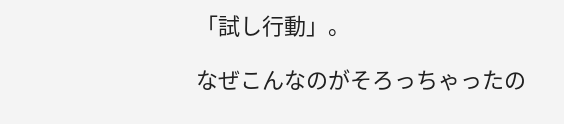「試し行動」。

なぜこんなのがそろっちゃったの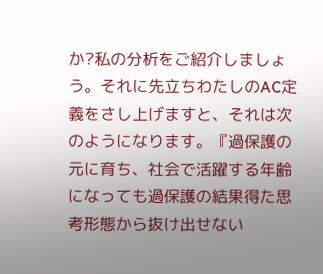か?私の分析をご紹介しましょう。それに先立ちわたしのAC定義をさし上げますと、それは次のようになります。『過保護の元に育ち、社会で活躍する年齢になっても過保護の結果得た思考形態から抜け出せない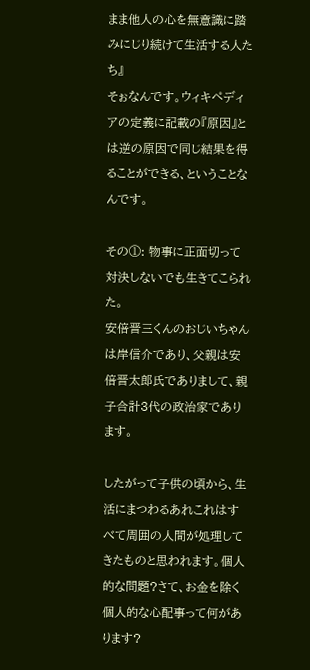まま他人の心を無意識に踏みにじり続けて生活する人たち』
そぉなんです。ウィキペディアの定義に記載の『原因』とは逆の原因で同じ結果を得ることができる、ということなんです。

その①: 物事に正面切って対決しないでも生きてこられた。
安倍晋三くんのおじいちゃんは岸信介であり、父親は安倍晋太郎氏でありまして、親子合計3代の政治家であります。

したがって子供の頃から、生活にまつわるあれこれはすべて周囲の人間が処理してきたものと思われます。個人的な問題?さて、お金を除く個人的な心配事って何があります?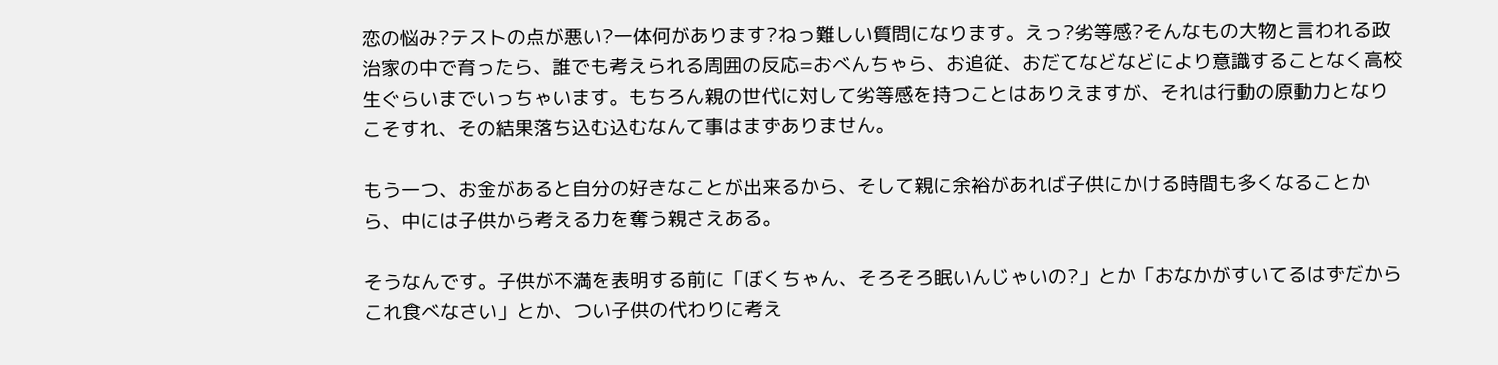恋の悩み?テストの点が悪い?一体何があります?ねっ難しい質問になります。えっ?劣等感?そんなもの大物と言われる政治家の中で育ったら、誰でも考えられる周囲の反応=おべんちゃら、お追従、おだてなどなどにより意識することなく高校生ぐらいまでいっちゃいます。もちろん親の世代に対して劣等感を持つことはありえますが、それは行動の原動力となりこそすれ、その結果落ち込む込むなんて事はまずありません。

もう一つ、お金があると自分の好きなことが出来るから、そして親に余裕があれば子供にかける時間も多くなることから、中には子供から考える力を奪う親さえある。

そうなんです。子供が不満を表明する前に「ぼくちゃん、そろそろ眠いんじゃいの?」とか「おなかがすいてるはずだからこれ食べなさい」とか、つい子供の代わりに考え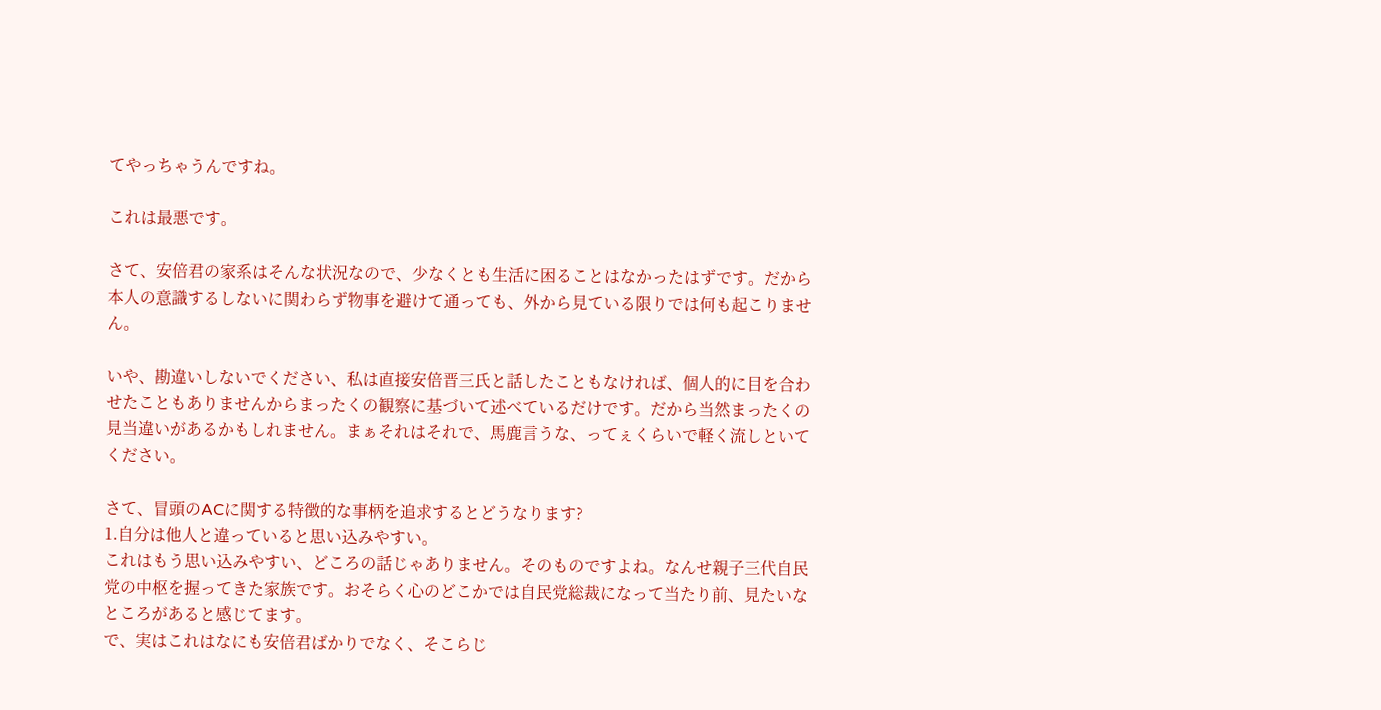てやっちゃうんですね。

これは最悪です。

さて、安倍君の家系はそんな状況なので、少なくとも生活に困ることはなかったはずです。だから本人の意識するしないに関わらず物事を避けて通っても、外から見ている限りでは何も起こりません。

いや、勘違いしないでください、私は直接安倍晋三氏と話したこともなければ、個人的に目を合わせたこともありませんからまったくの観察に基づいて述べているだけです。だから当然まったくの見当違いがあるかもしれません。まぁそれはそれで、馬鹿言うな、ってぇくらいで軽く流しといてください。

さて、冒頭のACに関する特徴的な事柄を追求するとどうなります?
1.自分は他人と違っていると思い込みやすい。
これはもう思い込みやすい、どころの話じゃありません。そのものですよね。なんせ親子三代自民党の中枢を握ってきた家族です。おそらく心のどこかでは自民党総裁になって当たり前、見たいなところがあると感じてます。
で、実はこれはなにも安倍君ばかりでなく、そこらじ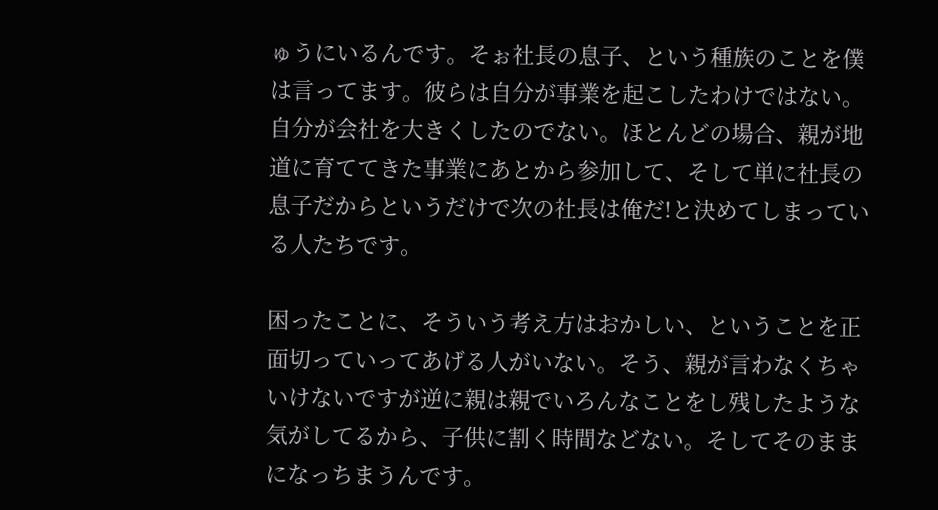ゅうにいるんです。そぉ社長の息子、という種族のことを僕は言ってます。彼らは自分が事業を起こしたわけではない。自分が会社を大きくしたのでない。ほとんどの場合、親が地道に育ててきた事業にあとから参加して、そして単に社長の息子だからというだけで次の社長は俺だ!と決めてしまっている人たちです。

困ったことに、そういう考え方はおかしい、ということを正面切っていってあげる人がいない。そう、親が言わなくちゃいけないですが逆に親は親でいろんなことをし残したような気がしてるから、子供に割く時間などない。そしてそのままになっちまうんです。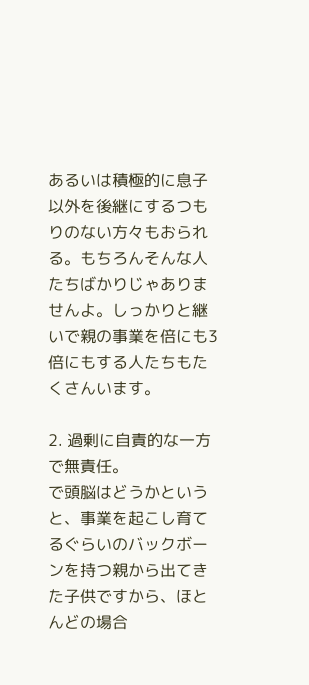あるいは積極的に息子以外を後継にするつもりのない方々もおられる。もちろんそんな人たちばかりじゃありませんよ。しっかりと継いで親の事業を倍にも3倍にもする人たちもたくさんいます。

2. 過剰に自責的な一方で無責任。
で頭脳はどうかというと、事業を起こし育てるぐらいのバックボーンを持つ親から出てきた子供ですから、ほとんどの場合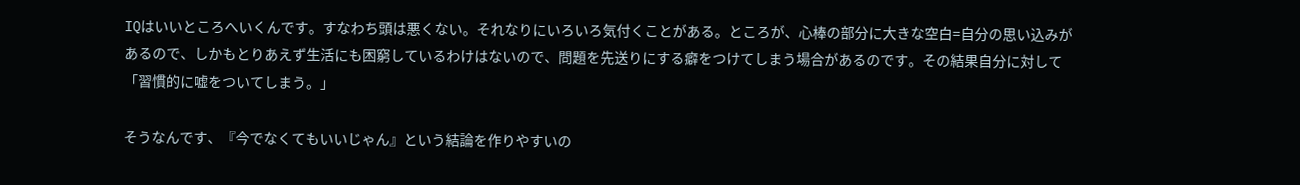IQはいいところへいくんです。すなわち頭は悪くない。それなりにいろいろ気付くことがある。ところが、心棒の部分に大きな空白=自分の思い込みがあるので、しかもとりあえず生活にも困窮しているわけはないので、問題を先送りにする癖をつけてしまう場合があるのです。その結果自分に対して「習慣的に嘘をついてしまう。」

そうなんです、『今でなくてもいいじゃん』という結論を作りやすいの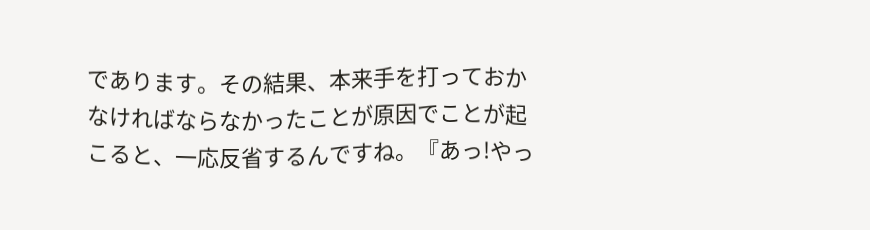であります。その結果、本来手を打っておかなければならなかったことが原因でことが起こると、一応反省するんですね。『あっ!やっ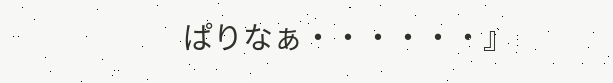ぱりなぁ・・・・・・』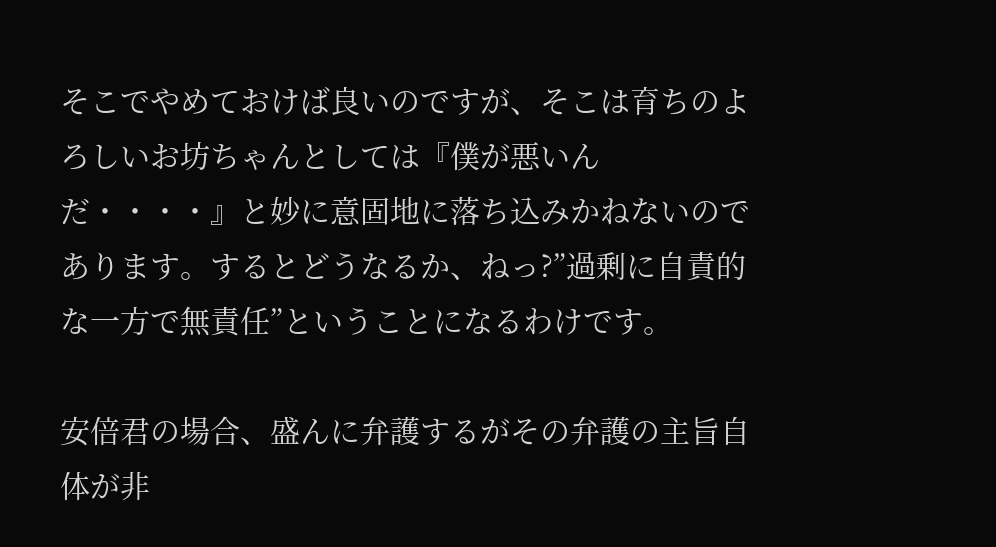そこでやめておけば良いのですが、そこは育ちのよろしいお坊ちゃんとしては『僕が悪いんだ・・・・』と妙に意固地に落ち込みかねないのであります。するとどうなるか、ねっ?”過剰に自責的な一方で無責任”ということになるわけです。

安倍君の場合、盛んに弁護するがその弁護の主旨自体が非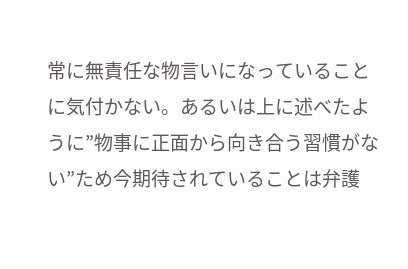常に無責任な物言いになっていることに気付かない。あるいは上に述べたように”物事に正面から向き合う習慣がない”ため今期待されていることは弁護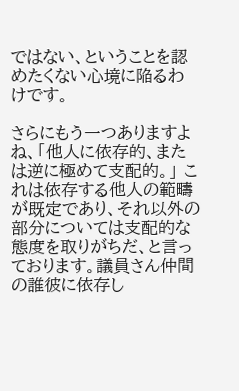ではない、ということを認めたくない心境に陥るわけです。

さらにもう一つありますよね、「他人に依存的、または逆に極めて支配的。」 これは依存する他人の範疇が既定であり、それ以外の部分については支配的な態度を取りがちだ、と言っております。議員さん仲間の誰彼に依存し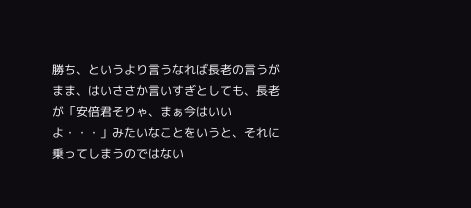勝ち、というより言うなれば長老の言うがまま、はいささか言いすぎとしても、長老が「安倍君そりゃ、まぁ今はいいよ・・・」みたいなことをいうと、それに乗ってしまうのではない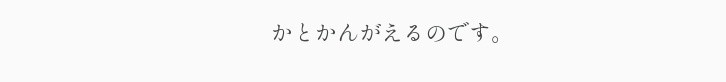かとかんがえるのです。